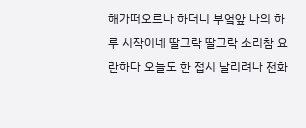해가떠오르나 하더니 부엌앞 나의 하루 시작이네 딸그락 딸그락 소리참 요란하다 오늘도 한 접시 날리려나 전화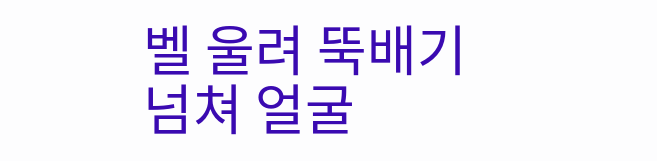벨 울려 뚝배기 넘쳐 얼굴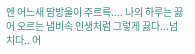엔 어느새 땀방울이 주르륵.... 나의 하루는 끓어 오르는 냄비속 인생처럼 그렇게 끓다...넘치다.. 어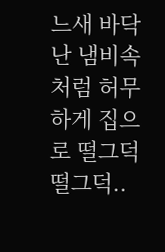느새 바닥난 냄비속처럼 허무하게 집으로 떨그덕 떨그덕..